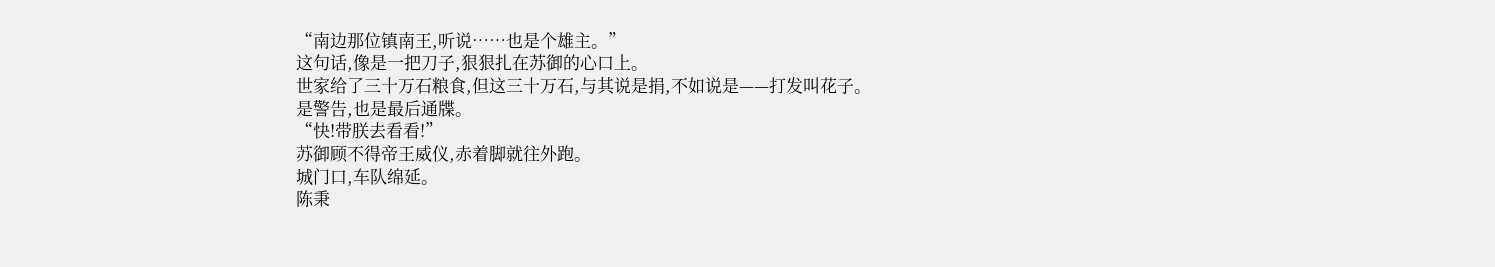“南边那位镇南王,听说……也是个雄主。”
这句话,像是一把刀子,狠狠扎在苏御的心口上。
世家给了三十万石粮食,但这三十万石,与其说是捐,不如说是——打发叫花子。
是警告,也是最后通牒。
“快!带朕去看看!”
苏御顾不得帝王威仪,赤着脚就往外跑。
城门口,车队绵延。
陈秉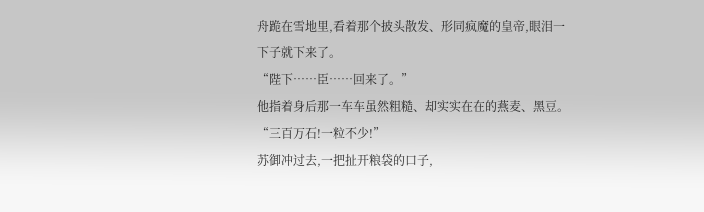舟跪在雪地里,看着那个披头散发、形同疯魔的皇帝,眼泪一下子就下来了。
“陛下……臣……回来了。”
他指着身后那一车车虽然粗糙、却实实在在的燕麦、黑豆。
“三百万石!一粒不少!”
苏御冲过去,一把扯开粮袋的口子,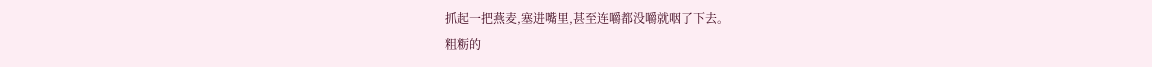抓起一把燕麦,塞进嘴里,甚至连嚼都没嚼就咽了下去。
粗粝的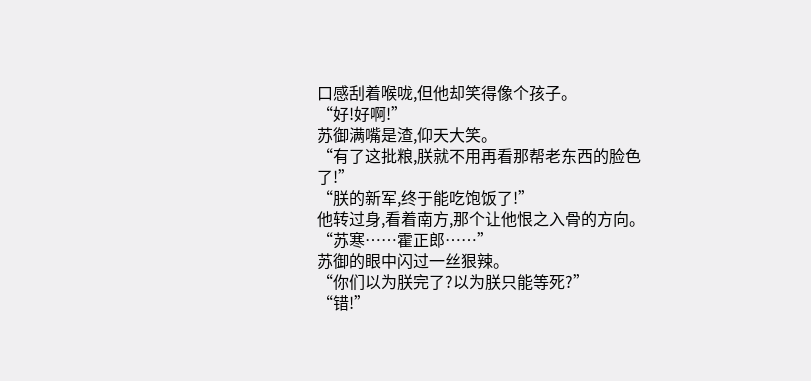口感刮着喉咙,但他却笑得像个孩子。
“好!好啊!”
苏御满嘴是渣,仰天大笑。
“有了这批粮,朕就不用再看那帮老东西的脸色了!”
“朕的新军,终于能吃饱饭了!”
他转过身,看着南方,那个让他恨之入骨的方向。
“苏寒……霍正郎……”
苏御的眼中闪过一丝狠辣。
“你们以为朕完了?以为朕只能等死?”
“错!”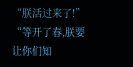“朕活过来了!”
“等开了春,朕要让你们知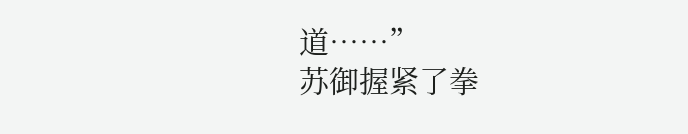道……”
苏御握紧了拳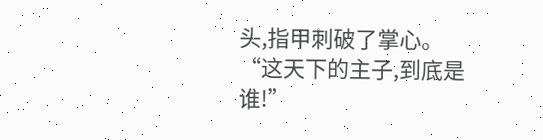头,指甲刺破了掌心。
“这天下的主子,到底是谁!”